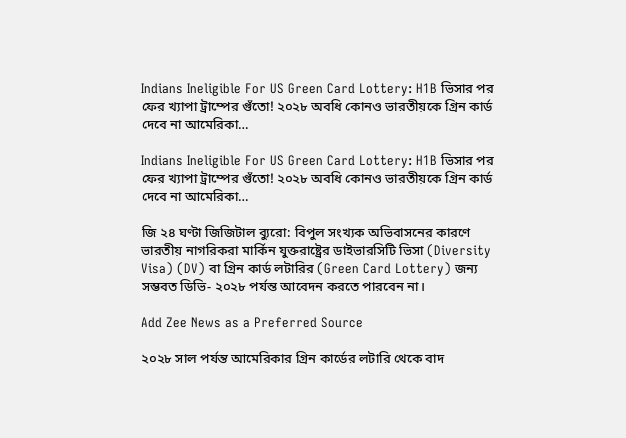Indians Ineligible For US Green Card Lottery: H1B ভিসার পর ফের খ্যাপা ট্রাম্পের গুঁতো! ২০২৮ অবধি কোনও ভারতীয়কে গ্রিন কার্ড দেবে না আমেরিকা…

Indians Ineligible For US Green Card Lottery: H1B ভিসার পর ফের খ্যাপা ট্রাম্পের গুঁতো! ২০২৮ অবধি কোনও ভারতীয়কে গ্রিন কার্ড দেবে না আমেরিকা…

জি ২৪ ঘণ্টা জিজিটাল ব্যুরো: বিপুল সংখ্যক অভিবাসনের কারণে ভারতীয় নাগরিকরা মার্কিন যুক্তরাষ্ট্রের ডাইভারসিটি ভিসা (Diversity Visa) (DV) বা গ্রিন কার্ড লটারির (Green Card Lottery) জন্য সম্ভবত ডিভি- ২০২৮ পর্যন্ত আবেদন করতে পারবেন না।

Add Zee News as a Preferred Source

২০২৮ সাল পর্যন্ত আমেরিকার গ্রিন কার্ডের লটারি থেকে বাদ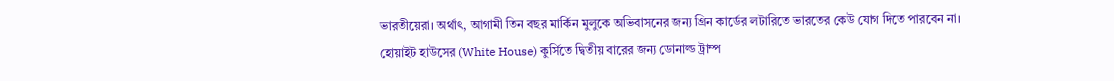ভারতীয়েরা। অর্থাৎ, আগামী তিন বছর মার্কিন মুলুকে অভিবাসনের জন্য গ্রিন কার্ডের লটারিতে ভারতের কেউ যোগ দিতে পারবেন না। হোয়াইট হাউসের (White House) কুর্সিতে দ্বিতীয় বারের জন্য ডোনাল্ড ট্রাম্প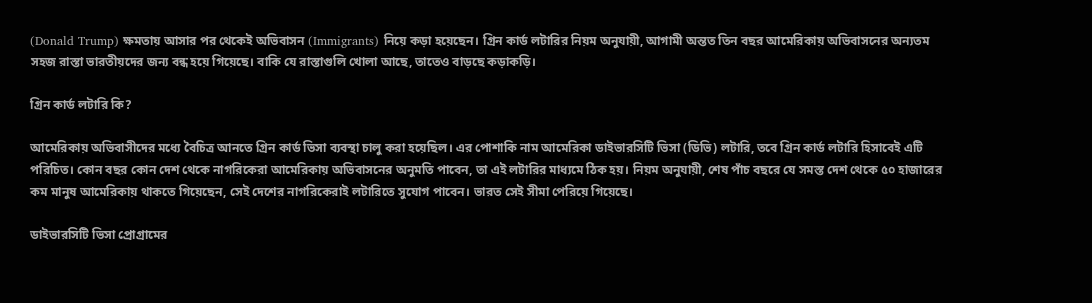(Donald Trump) ক্ষমতায় আসার পর থেকেই অভিবাসন (Immigrants) নিয়ে কড়া হয়েছেন। গ্রিন কার্ড লটারির নিয়ম অনুযায়ী, আগামী অন্তত তিন বছর আমেরিকায় অভিবাসনের অন্যতম সহজ রাস্তা ভারতীয়দের জন্য বন্ধ হয়ে গিয়েছে। বাকি যে রাস্তাগুলি খোলা আছে, তাতেও বাড়ছে কড়াকড়ি।

গ্রিন কার্ড লটারি কি?

আমেরিকায় অভিবাসীদের মধ্যে বৈচিত্র আনতে গ্রিন কার্ড ভিসা ব্যবস্থা চালু করা হয়েছিল। এর পোশাকি নাম আমেরিকা ডাইভারসিটি ভিসা (ডিভি) লটারি, তবে গ্রিন কার্ড লটারি হিসাবেই এটি পরিচিত। কোন বছর কোন দেশ থেকে নাগরিকেরা আমেরিকায় অভিবাসনের অনুমতি পাবেন, তা এই লটারির মাধ্যমে ঠিক হয়। নিয়ম অনুযায়ী, শেষ পাঁচ বছরে যে সমস্ত দেশ থেকে ৫০ হাজারের কম মানুষ আমেরিকায় থাকতে গিয়েছেন, সেই দেশের নাগরিকেরাই লটারিতে সুযোগ পাবেন। ভারত সেই সীমা পেরিয়ে গিয়েছে।

ডাইভারসিটি ভিসা প্রোগ্রামের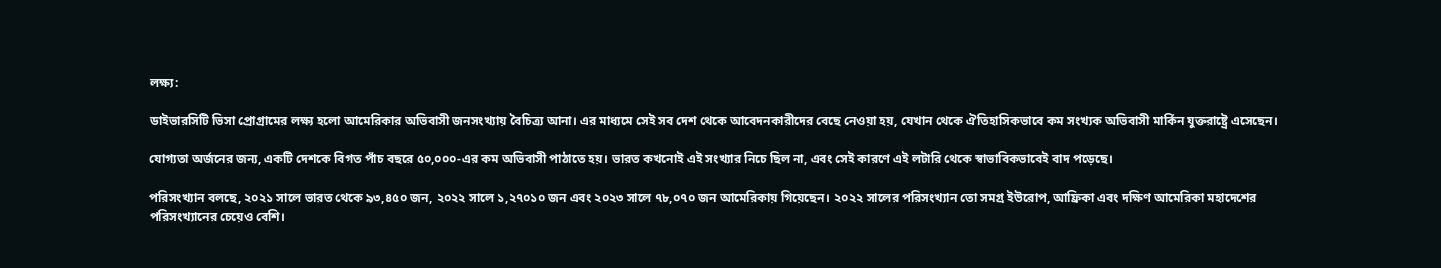লক্ষ্য:

ডাইভারসিটি ভিসা প্রোগ্রামের লক্ষ্য হলো আমেরিকার অভিবাসী জনসংখ্যায় বৈচিত্র্য আনা। এর মাধ্যমে সেই সব দেশ থেকে আবেদনকারীদের বেছে নেওয়া হয়, যেখান থেকে ঐতিহাসিকভাবে কম সংখ্যক অভিবাসী মার্কিন যুক্তরাষ্ট্রে এসেছেন।

যোগ্যতা অর্জনের জন্য, একটি দেশকে বিগত পাঁচ বছরে ৫০,০০০-এর কম অভিবাসী পাঠাতে হয়। ভারত কখনোই এই সংখ্যার নিচে ছিল না, এবং সেই কারণে এই লটারি থেকে স্বাভাবিকভাবেই বাদ পড়েছে।

পরিসংখ্যান বলছে, ২০২১ সালে ভারত থেকে ৯৩,৪৫০ জন, ২০২২ সালে ১,২৭০১০ জন এবং ২০২৩ সালে ৭৮,০৭০ জন আমেরিকায় গিয়েছেন। ২০২২ সালের পরিসংখ্যান তো সমগ্র ইউরোপ, আফ্রিকা এবং দক্ষিণ আমেরিকা মহাদেশের পরিসংখ্যানের চেয়েও বেশি।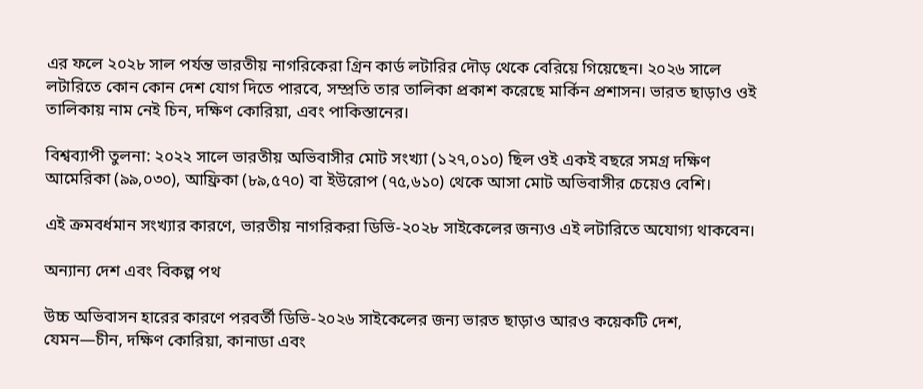এর ফলে ২০২৮ সাল পর্যন্ত ভারতীয় নাগরিকেরা গ্রিন কার্ড লটারির দৌড় থেকে বেরিয়ে গিয়েছেন। ২০২৬ সালে লটারিতে কোন কোন দেশ যোগ দিতে পারবে, সম্প্রতি তার তালিকা প্রকাশ করেছে মার্কিন প্রশাসন। ভারত ছাড়াও ওই তালিকায় নাম নেই চিন, দক্ষিণ কোরিয়া, এবং পাকিস্তানের।

বিশ্বব্যাপী তুলনা: ২০২২ সালে ভারতীয় অভিবাসীর মোট সংখ্যা (১২৭,০১০) ছিল ওই একই বছরে সমগ্র দক্ষিণ আমেরিকা (৯৯,০৩০), আফ্রিকা (৮৯,৫৭০) বা ইউরোপ (৭৫,৬১০) থেকে আসা মোট অভিবাসীর চেয়েও বেশি।

এই ক্রমবর্ধমান সংখ্যার কারণে, ভারতীয় নাগরিকরা ডিভি-২০২৮ সাইকেলের জন্যও এই লটারিতে অযোগ্য থাকবেন।

অন্যান্য দেশ এবং বিকল্প পথ

উচ্চ অভিবাসন হারের কারণে পরবর্তী ডিভি-২০২৬ সাইকেলের জন্য ভারত ছাড়াও আরও কয়েকটি দেশ, যেমন—চীন, দক্ষিণ কোরিয়া, কানাডা এবং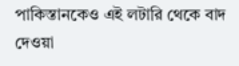পাকিস্তানকেও এই লটারি থেকে বাদ দেওয়া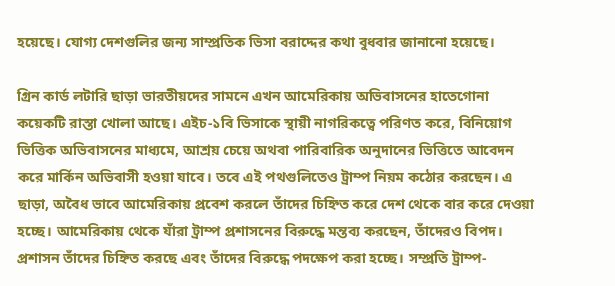হয়েছে। যোগ্য দেশগুলির জন্য সাম্প্রতিক ভিসা বরাদ্দের কথা বুধবার জানানো হয়েছে।

গ্রিন কার্ড লটারি ছাড়া ভারতীয়দের সামনে এখন আমেরিকায় অভিবাসনের হাতেগোনা কয়েকটি রাস্তা খোলা আছে। এইচ-১বি ভিসাকে স্থায়ী নাগরিকত্বে পরিণত করে, বিনিয়োগ ভিত্তিক অভিবাসনের মাধ্যমে, আশ্রয় চেয়ে অথবা পারিবারিক অনুদানের ভিত্তিতে আবেদন করে মার্কিন অভিবাসী হওয়া যাবে। তবে এই পথগুলিতেও ট্রাম্প নিয়ম কঠোর করছেন। এ ছাড়া, অবৈধ ভাবে আমেরিকায় প্রবেশ করলে তাঁদের চিহ্নিত করে দেশ থেকে বার করে দেওয়া হচ্ছে। আমেরিকায় থেকে যাঁরা ট্রাম্প প্রশাসনের বিরুদ্ধে মন্তব্য করছেন, তাঁদেরও বিপদ। প্রশাসন তাঁদের চিহ্নিত করছে এবং তাঁদের বিরুদ্ধে পদক্ষেপ করা হচ্ছে। সম্প্রতি ট্রাম্প-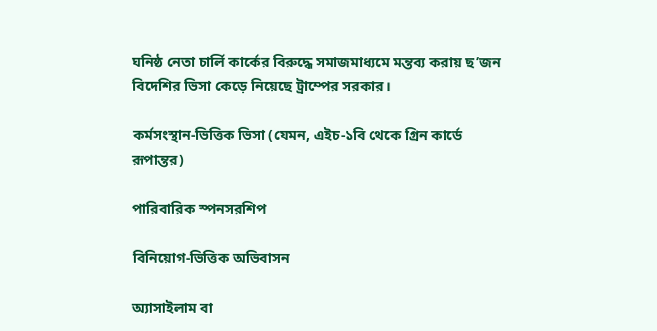ঘনিষ্ঠ নেতা চার্লি কার্কের বিরুদ্ধে সমাজমাধ্যমে মন্তব্য করায় ছ’জন বিদেশির ভিসা কেড়ে নিয়েছে ট্রাম্পের সরকার।

কর্মসংস্থান-ভিত্তিক ভিসা (যেমন, এইচ-১বি থেকে গ্রিন কার্ডে রূপান্তর)

পারিবারিক স্পনসরশিপ

বিনিয়োগ-ভিত্তিক অভিবাসন

অ্যাসাইলাম বা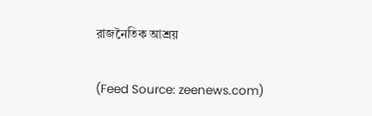রাজনৈতিক আশ্রয়

(Feed Source: zeenews.com)